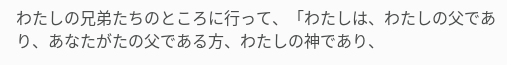わたしの兄弟たちのところに行って、「わたしは、わたしの父であり、あなたがたの父である方、わたしの神であり、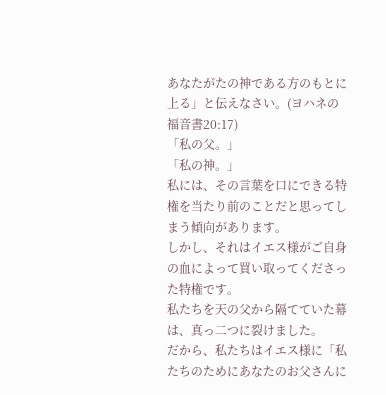あなたがたの神である方のもとに上る」と伝えなさい。(ヨハネの福音書20:17)
「私の父。」
「私の神。」
私には、その言葉を口にできる特権を当たり前のことだと思ってしまう傾向があります。
しかし、それはイエス様がご自身の血によって買い取ってくださった特権です。
私たちを天の父から隔てていた幕は、真っ二つに裂けました。
だから、私たちはイエス様に「私たちのためにあなたのお父さんに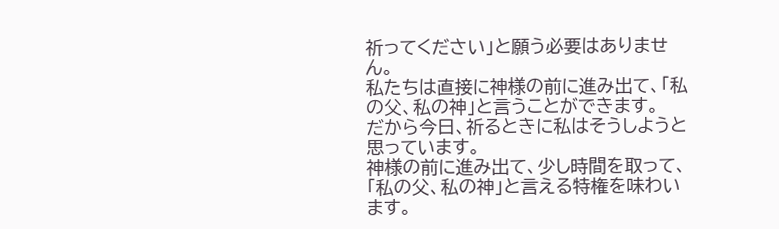祈ってください」と願う必要はありません。
私たちは直接に神様の前に進み出て、「私の父、私の神」と言うことができます。
だから今日、祈るときに私はそうしようと思っています。
神様の前に進み出て、少し時間を取って、「私の父、私の神」と言える特権を味わいます。